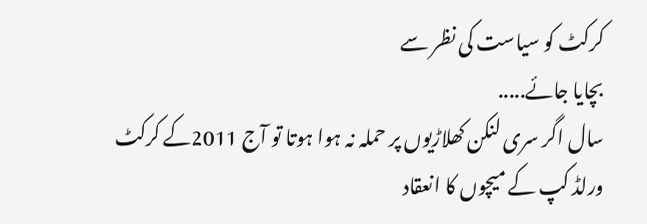کرکٹ کو سیاست کی نظر سے
بچایا جائے.....
سال اگر سری لنکن کھلاڑیوں پر حملہ نہ ہوا ہوتا تو آج 2011کے کرکٹ
ورلڈ کپ کے میچوں کا انعقاد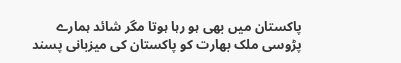پاکستان میں بھی ہو رہا ہوتا مگر شائد ہمارے
پڑوسی ملک بھارت کو پاکستان کی میزبانی پسند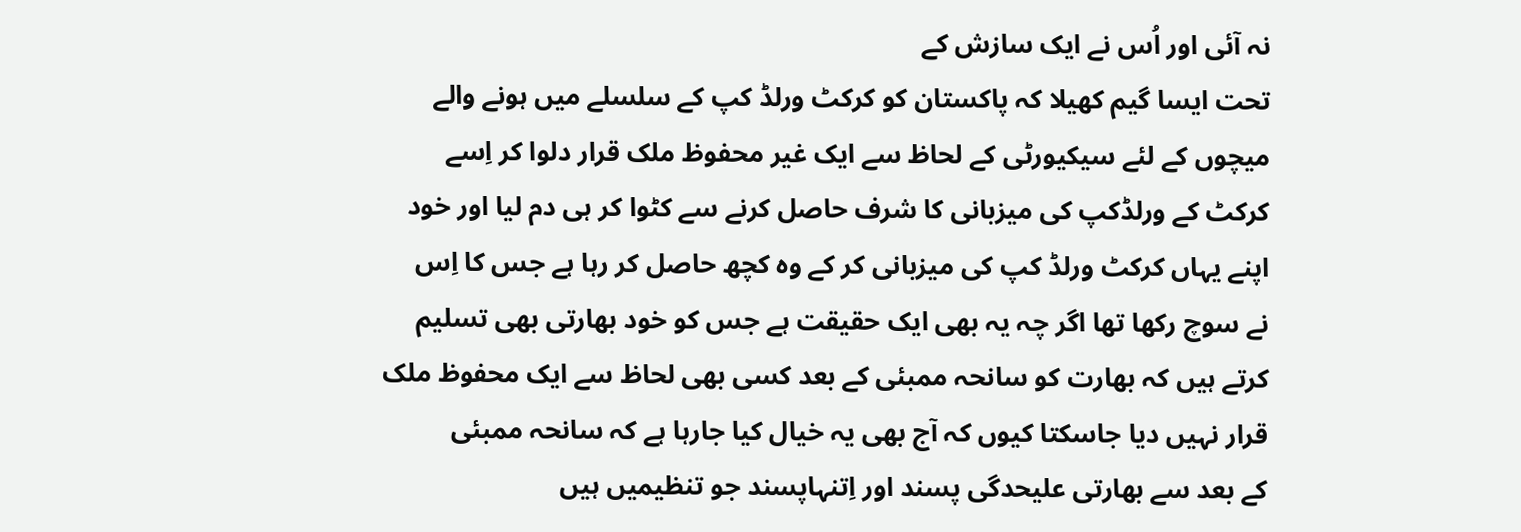نہ آئی اور اُس نے ایک سازش کے
تحت ایسا گیم کھیلا کہ پاکستان کو کرکٹ ورلڈ کپ کے سلسلے میں ہونے والے
میچوں کے لئے سیکیورٹی کے لحاظ سے ایک غیر محفوظ ملک قرار دلوا کر اِسے
کرکٹ کے ورلڈکپ کی میزبانی کا شرف حاصل کرنے سے کٹوا کر ہی دم لیا اور خود
اپنے یہاں کرکٹ ورلڈ کپ کی میزبانی کر کے وہ کچھ حاصل کر رہا ہے جس کا اِس
نے سوچ رکھا تھا اگر چہ یہ بھی ایک حقیقت ہے جس کو خود بھارتی بھی تسلیم
کرتے ہیں کہ بھارت کو سانحہ ممبئی کے بعد کسی بھی لحاظ سے ایک محفوظ ملک
قرار نہیں دیا جاسکتا کیوں کہ آج بھی یہ خیال کیا جارہا ہے کہ سانحہ ممبئی
کے بعد سے بھارتی علیحدگی پسند اور اِتنہاپسند جو تنظیمیں ہیں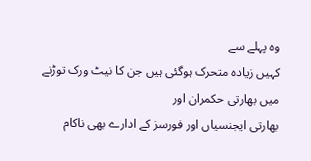وہ پہلے سے
کہیں زیادہ متحرک ہوگئی ہیں جن کا نیٹ ورک توڑنے میں بھارتی حکمران اور
بھارتی ایجنسیاں اور فورسز کے ادارے بھی ناکام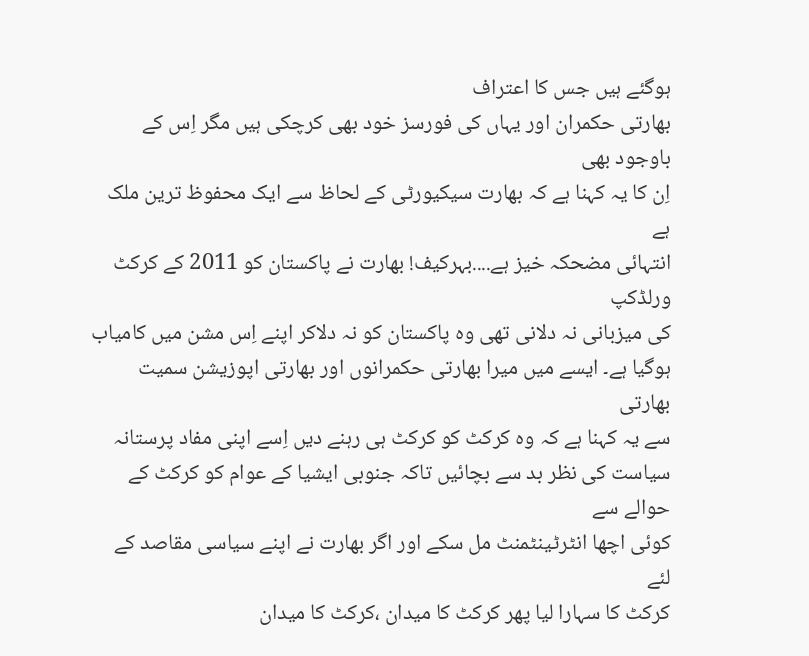ہوگئے ہیں جس کا اعتراف
بھارتی حکمران اور یہاں کی فورسز خود بھی کرچکی ہیں مگر اِس کے باوجود بھی
اِن کا یہ کہنا ہے کہ بھارت سیکیورٹی کے لحاظ سے ایک محفوظ ترین ملک ہے
انتہائی مضحکہ خیز ہے....بہرکیف! بھارت نے پاکستان کو 2011 کے کرکٹ ورلڈکپ
کی میزبانی نہ دلانی تھی وہ پاکستان کو نہ دلاکر اپنے اِس مشن میں کامیاب
ہوگیا ہے۔ ایسے میں میرا بھارتی حکمرانوں اور بھارتی اپوزیشن سمیت بھارتی
سے یہ کہنا ہے کہ وہ کرکٹ کو کرکٹ ہی رہنے دیں اِسے اپنی مفاد پرستانہ
سیاست کی نظر بد سے بچائیں تاکہ جنوبی ایشیا کے عوام کو کرکٹ کے حوالے سے
کوئی اچھا انٹرٹینٹمنٹ مل سکے اور اگر بھارت نے اپنے سیاسی مقاصد کے لئے
کرکٹ کا سہارا لیا پھر کرکٹ کا میدان ،کرکٹ کا میدان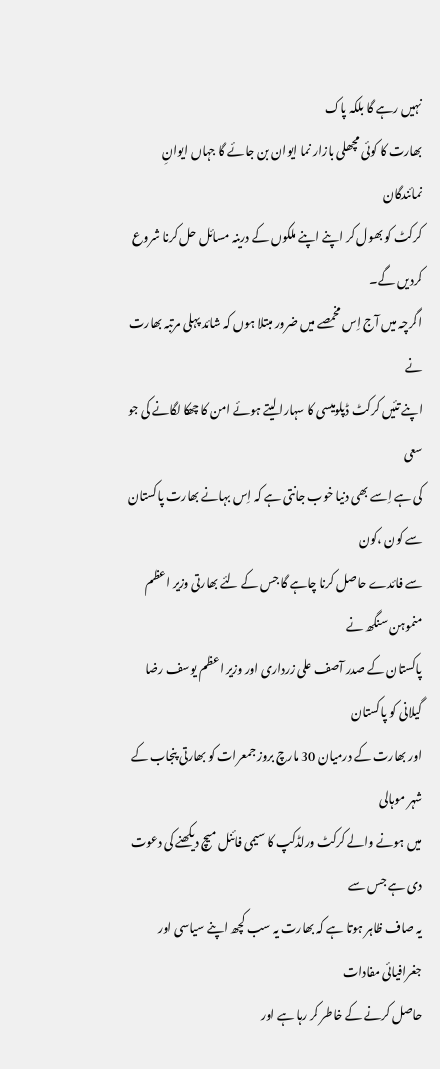نہیں رہے گا بلکہ پاک
بھارت کا کوئی مچھلی بازار نما ایوان بن جائے گا جہاں ایوانِ نمائندگان
کرکٹ کو بھول کر اپنے اپنے ملکوں کے درینہ مسائل حل کرنا شروع کردیں گے۔
اگرچہ میں آج اِس مخمصے میں ضرور مبتلا ہوں کہ شائد پہلی مرتبہ بھارت نے
اپنے تئیں کرکٹ ڈپلومیسی کا سہارا لیتے ہوئے امن کا چھکا لگانے کی جو سعی
کی ہے اِسے بھی دنیا خوب جانتی ہے کہ اِس بہانے بھارت پاکستان سے کون ،کون
سے فائدے حاصل کرنا چاہے گا جس کے لئے بھارتی وزیر اعظم منموہن سنگھ نے
پاکستان کے صدر آصف علی زرداری اور وزیر اعظم یوسف رضا گیلانی کو پاکستان
اور بھارت کے درمیان 30 مارچ بروز جمعرات کو بھارتی پنجاب کے شہر موہالی
میں ہونے والے کرکٹ ورلڈکپ کا سیمی فائنل میچ دیکھنے کی دعوت دی ہے جس سے
یہ صاف ظاہر ہوتا ہے کہ بھارت یہ سب کچھ اپنے سیاسی اور جغرافیائی مفادات
حاصل کرنے کے خاطر کر رہا ہے اور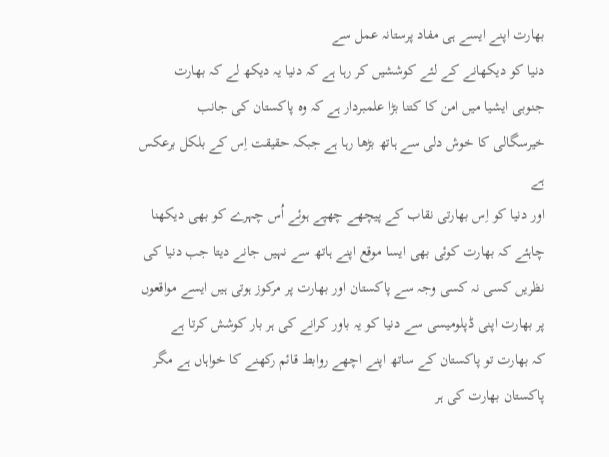بھارت اپنے ایسے ہی مفاد پرستانہ عمل سے
دنیا کو دیکھانے کے لئے کوششیں کر رہا ہے کہ دنیا یہ دیکھ لے کہ بھارت
جنوبی ایشیا میں امن کا کتنا بڑا علمبردار ہے کہ وہ پاکستان کی جانب
خیرسگالی کا خوش دلی سے ہاتھ بڑھا رہا ہے جبکہ حقیقت اِس کے بلکل برعکس ہے
اور دنیا کو اِس بھارتی نقاب کے پیچھے چھپے ہوئے اُس چہرے کو بھی دیکھنا
چاہئے کہ بھارت کوئی بھی ایسا موقع اپنے ہاتھ سے نہیں جانے دیتا جب دنیا کی
نظریں کسی نہ کسی وجہ سے پاکستان اور بھارت پر مرکوز ہوتی ہیں ایسے مواقعوں
پر بھارت اپنی ڈپلومیسی سے دنیا کو یہ باور کرانے کی ہر بار کوشش کرتا ہے
کہ بھارت تو پاکستان کے ساتھ اپنے اچھے روابط قائم رکھنے کا خواہاں ہے مگر
پاکستان بھارت کی ہر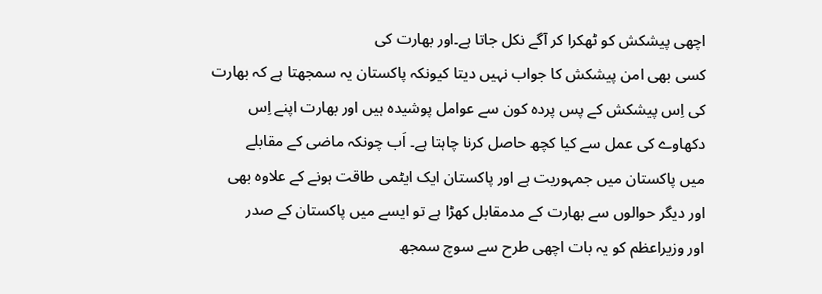اچھی پیشکش کو ٹھکرا کر آگے نکل جاتا ہے۔اور بھارت کی
کسی بھی امن پیشکش کا جواب نہیں دیتا کیونکہ پاکستان یہ سمجھتا ہے کہ بھارت
کی اِس پیشکش کے پس پردہ کون سے عوامل پوشیدہ ہیں اور بھارت اپنے اِس
دکھاوے کی عمل سے کیا کچھ حاصل کرنا چاہتا ہے۔ اَب چونکہ ماضی کے مقابلے
میں پاکستان میں جمہوریت ہے اور پاکستان ایک ایٹمی طاقت ہونے کے علاوہ بھی
اور دیگر حوالوں سے بھارت کے مدمقابل کھڑا ہے تو ایسے میں پاکستان کے صدر
اور وزیراعظم کو یہ بات اچھی طرح سے سوچ سمجھ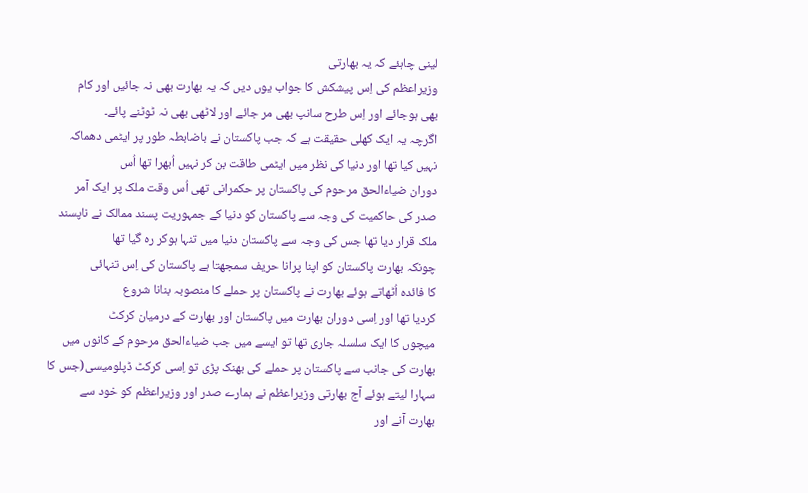لینی چاہئے کہ یہ بھارتی
وزیراعظم کی اِس پیشکش کا جواب یوں دیں کہ یہ بھارت بھی نہ جائیں اور کام
بھی ہوجائے اور اِس طرح سانپ بھی مر جائے اور لاٹھی بھی نہ ٹوٹنے پائے۔
اگرچہ یہ ایک کھلی حقیقت ہے کہ جب پاکستان نے باضابطہ طور پر ایٹمی دھماکہ
نہیں کیا تھا اور دنیا کی نظر میں ایٹمی طاقت بن کر نہیں اُبھرا تھا اُس
دوران ضیاءالحق مرحوم کی پاکستان پر حکمرانی تھی اُس وقت ملک پر ایک آمر
صدر کی حاکمیت کی وجہ سے پاکستان کو دنیا کے جمہوریت پسند ممالک نے ناپسند
ملک قرار دیا تھا جس کی وجہ سے پاکستان دنیا میں تنہا ہوکر رہ گیا تھا
چونکہ بھارت پاکستان کو اپنا پرانا حریف سمجھتا ہے پاکستان کی اِس تنہائی
کا فائدہ اُٹھاتے ہوئے بھارت نے پاکستان پر حملے کا منصوبہ بنانا شروع
کردیا تھا اور اِسی دوران بھارت میں پاکستان اور بھارت کے درمیان کرکٹ
میچوں کا ایک سلسلہ جاری تھا تو ایسے میں جب ضیاءالحق مرحوم کے کانوں میں
بھارت کی جانب سے پاکستان پر حملے کی بھنک پڑی تو اِسی کرکٹ ڈپلومیسی(جس کا
سہارا لیتے ہوئے آج بھارتی وزیراعظم نے ہمارے صدر اور وزیراعظم کو خود سے
بھارت آنے اور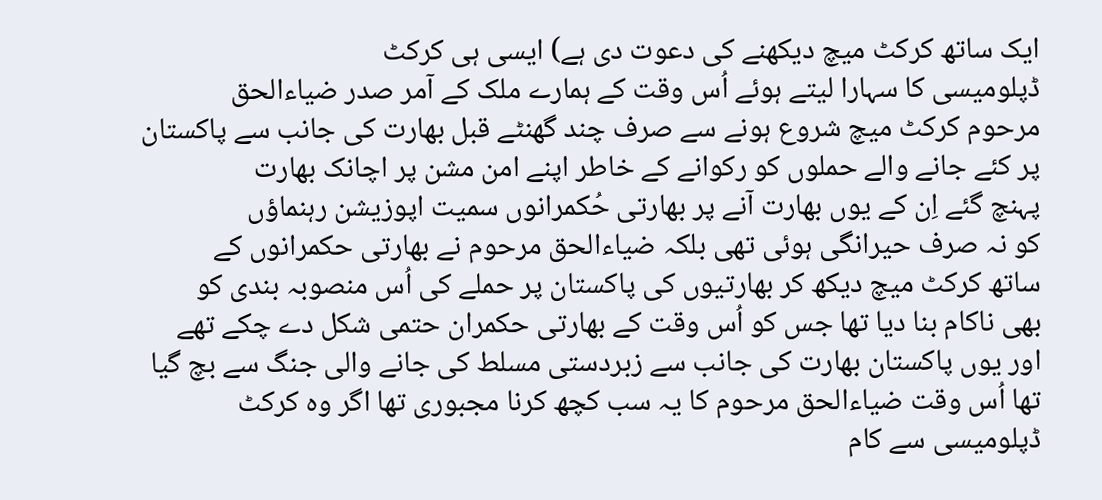ایک ساتھ کرکٹ میچ دیکھنے کی دعوت دی ہے) ایسی ہی کرکٹ
ڈپلومیسی کا سہارا لیتے ہوئے اُس وقت کے ہمارے ملک کے آمر صدر ضیاءالحق
مرحوم کرکٹ میچ شروع ہونے سے صرف چند گھنٹے قبل بھارت کی جانب سے پاکستان
پر کئے جانے والے حملوں کو رکوانے کے خاطر اپنے امن مشن پر اچانک بھارت
پہنچ گئے اِن کے یوں بھارت آنے پر بھارتی حُکمرانوں سمیت اپوزیشن رہنماؤں
کو نہ صرف حیرانگی ہوئی تھی بلکہ ضیاءالحق مرحوم نے بھارتی حکمرانوں کے
ساتھ کرکٹ میچ دیکھ کر بھارتیوں کی پاکستان پر حملے کی اُس منصوبہ بندی کو
بھی ناکام بنا دیا تھا جس کو اُس وقت کے بھارتی حکمران حتمی شکل دے چکے تھے
اور یوں پاکستان بھارت کی جانب سے زبردستی مسلط کی جانے والی جنگ سے بچ گیا
تھا اُس وقت ضیاءالحق مرحوم کا یہ سب کچھ کرنا مجبوری تھا اگر وہ کرکٹ
ڈپلومیسی سے کام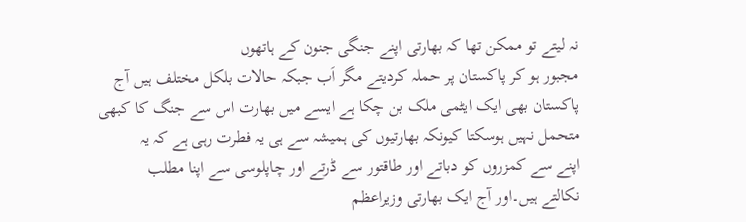نہ لیتے تو ممکن تھا کہ بھارتی اپنے جنگی جنون کے ہاتھوں
مجبور ہو کر پاکستان پر حملہ کردیتے مگر اَب جبکہ حالات بلکل مختلف ہیں آج
پاکستان بھی ایک ایٹمی ملک بن چکا ہے ایسے میں بھارت اس سے جنگ کا کبھی
متحمل نہیں ہوسکتا کیونکہ بھارتیوں کی ہمیشہ سے ہی یہ فطرت رہی ہے کہ یہ
اپنے سے کمزروں کو دباتے اور طاقتور سے ڈرتے اور چاپلوسی سے اپنا مطلب
نکالتے ہیں۔اور آج ایک بھارتی وزیراعظم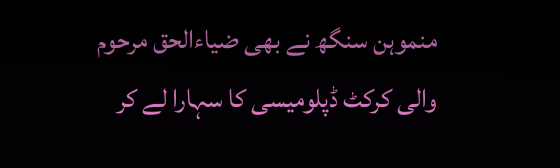منموہن سنگھ نے بھی ضیاءالحق مرحوم
والی کرکٹ ڈپلومیسی کا سہارا لے کر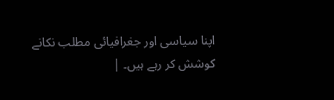اپنا سیاسی اور جغرافیائی مطلب نکانے
کوشش کر رہے ہیں۔ |